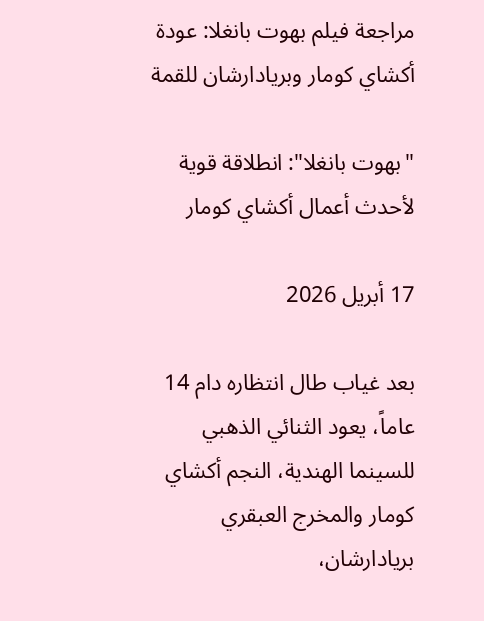مراجعة فيلم بهوت بانغلا: عودة أكشاي كومار وبريادارشان للقمة

"بهوت بانغلا": انطلاقة قوية لأحدث أعمال أكشاي كومار

17 أبريل 2026

بعد غياب طال انتظاره دام 14 عاماً، يعود الثنائي الذهبي للسينما الهندية، النجم أكشاي كومار والمخرج العبقري بريادارشان،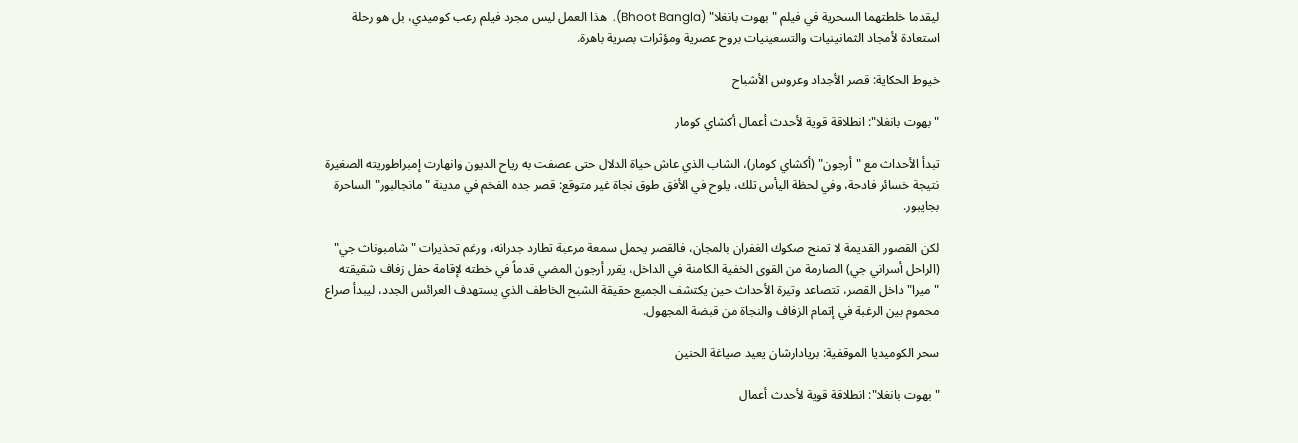ليقدما خلطتهما السحرية في فيلم "بهوت بانغلا" (Bhoot Bangla).  هذا العمل ليس مجرد فيلم رعب كوميدي، بل هو رحلة استعادة لأمجاد الثمانينيات والتسعينيات بروح عصرية ومؤثرات بصرية باهرة.

خيوط الحكاية: قصر الأجداد وعروس الأشباح

"بهوت بانغلا": انطلاقة قوية لأحدث أعمال أكشاي كومار

تبدأ الأحداث مع "أرجون" (أكشاي كومار)، الشاب الذي عاش حياة الدلال حتى عصفت به رياح الديون وانهارت إمبراطوريته الصغيرة نتيجة خسائر فادحة، وفي لحظة اليأس تلك، يلوح في الأفق طوق نجاة غير متوقع: قصر جده الفخم في مدينة "مانجالبور" الساحرة بجايبور.

لكن القصور القديمة لا تمنح صكوك الغفران بالمجان، فالقصر يحمل سمعة مرعبة تطارد جدرانه، ورغم تحذيرات "شامبوناث جي" (الراحل أسراني جي) الصارمة من القوى الخفية الكامنة في الداخل، يقرر أرجون المضي قدماً في خطته لإقامة حفل زفاف شقيقته "ميرا" داخل القصر، تتصاعد وتيرة الأحداث حين يكتشف الجميع حقيقة الشبح الخاطف الذي يستهدف العرائس الجدد، ليبدأ صراع محموم بين الرغبة في إتمام الزفاف والنجاة من قبضة المجهول.

سحر الكوميديا الموقفية: بريادارشان يعيد صياغة الحنين

"بهوت بانغلا": انطلاقة قوية لأحدث أعمال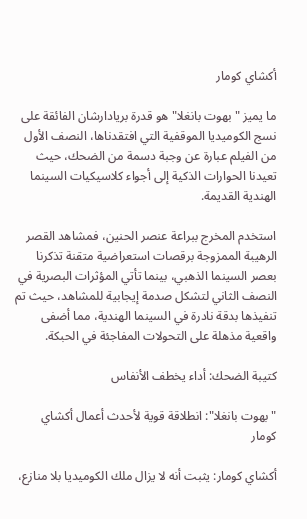أكشاي كومار

ما يميز "بهوت بانغلا" هو قدرة بريادارشان الفائقة على نسج الكوميديا الموقفية التي افتقدناها، النصف الأول من الفيلم عبارة عن وجبة دسمة من الضحك، حيث تعيدنا الحوارات الذكية إلى أجواء كلاسيكيات السينما الهندية القديمة.

استخدم المخرج ببراعة عنصر الحنين، فمشاهد القصر الرهيبة الممزوجة برقصات استعراضية متقنة تذكرنا بعصر السينما الذهبي، بينما تأتي المؤثرات البصرية في النصف الثاني لتشكل صدمة إيجابية للمشاهد، حيث تم تنفيذها بدقة نادرة في السينما الهندية، مما أضفى واقعية مذهلة على التحولات المفاجئة في الحبكة.

كتيبة الضحك: أداء يخطف الأنفاس

"بهوت بانغلا": انطلاقة قوية لأحدث أعمال أكشاي كومار

أكشاي كومار: يثبت أنه لا يزال ملك الكوميديا بلا منازع،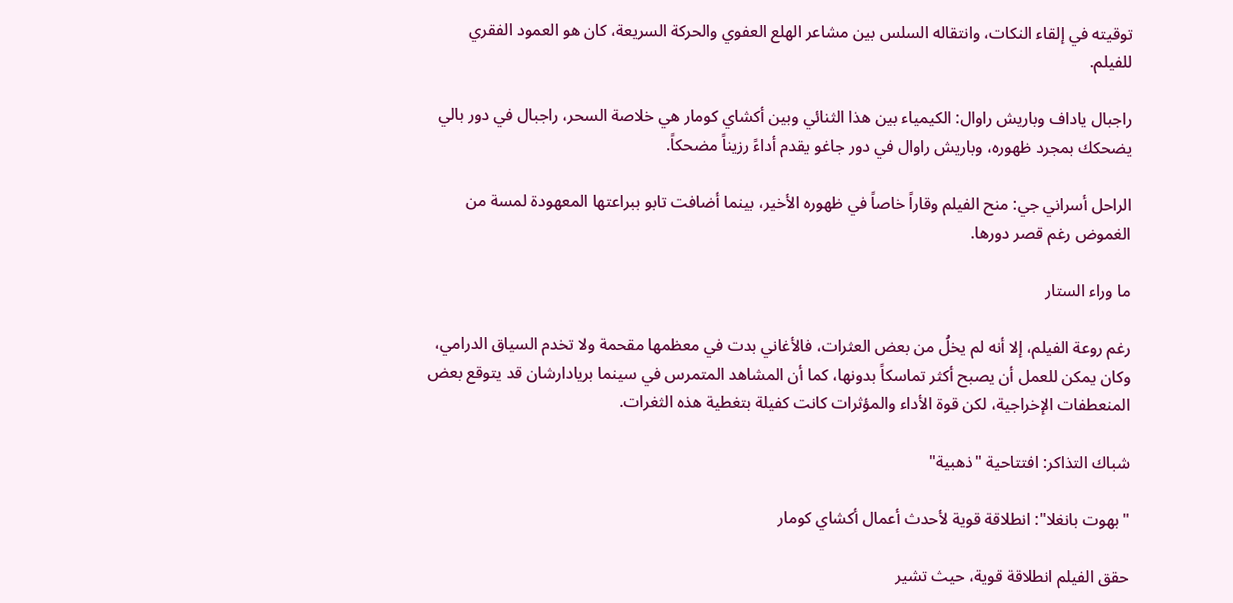توقيته في إلقاء النكات، وانتقاله السلس بين مشاعر الهلع العفوي والحركة السريعة، كان هو العمود الفقري للفيلم.

راجبال ياداف وباريش راوال: الكيمياء بين هذا الثنائي وبين أكشاي كومار هي خلاصة السحر، راجبال في دور بالي يضحكك بمجرد ظهوره، وباريش راوال في دور جاغو يقدم أداءً رزيناً مضحكاً.

الراحل أسراني جي: منح الفيلم وقاراً خاصاً في ظهوره الأخير، بينما أضافت تابو ببراعتها المعهودة لمسة من الغموض رغم قصر دورها.

ما وراء الستار

رغم روعة الفيلم، إلا أنه لم يخلُ من بعض العثرات، فالأغاني بدت في معظمها مقحمة ولا تخدم السياق الدرامي، وكان يمكن للعمل أن يصبح أكثر تماسكاً بدونها، كما أن المشاهد المتمرس في سينما بريادارشان قد يتوقع بعض المنعطفات الإخراجية، لكن قوة الأداء والمؤثرات كانت كفيلة بتغطية هذه الثغرات.

شباك التذاكر: افتتاحية "ذهبية"

"بهوت بانغلا": انطلاقة قوية لأحدث أعمال أكشاي كومار

حقق الفيلم انطلاقة قوية، حيث تشير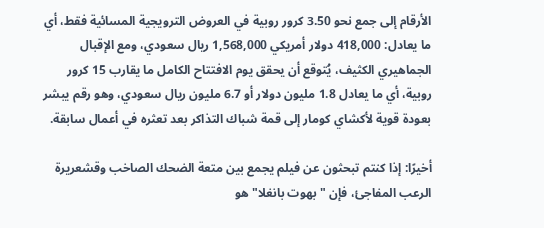الأرقام إلى جمع نحو 3.50 كرور روبية في العروض الترويجية المسائية فقط، أي ما يعادل: 418,000 دولار أمريكي 1,568,000 ريال سعودي، ومع الإقبال الجماهيري الكثيف، يُتوقع أن يحقق يوم الافتتاح الكامل ما يقارب 15 كرور روبية، أي ما يعادل 1.8 مليون دولار أو 6.7 مليون ريال سعودي، وهو رقم يبشر بعودة قوية لأكشاي كومار إلى قمة شباك التذاكر بعد تعثره في أعمال سابقة.

أخيرًا: إذا كنتم تبحثون عن فيلم يجمع بين متعة الضحك الصاخب وقشعريرة الرعب المفاجئ، فإن "بهوت بانغلا" هو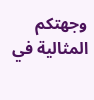وجهتكم المثالية في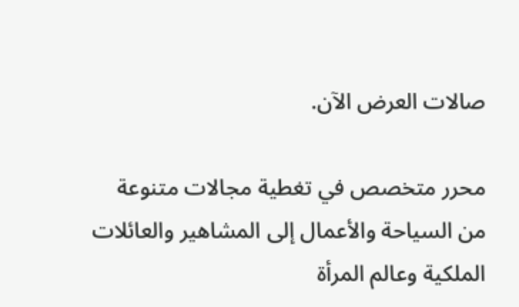صالات العرض الآن.

محرر متخصص في تغطية مجالات متنوعة من السياحة والأعمال إلى المشاهير والعائلات الملكية وعالم المرأة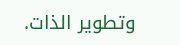وتطوير الذات.